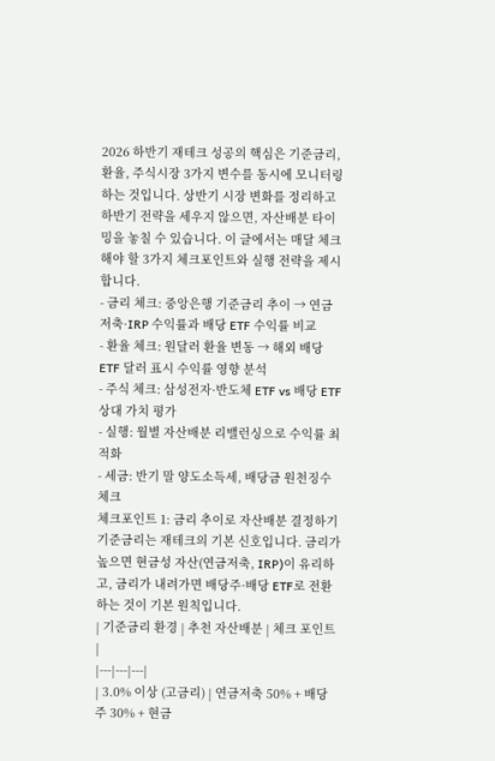2026 하반기 재테크 성공의 핵심은 기준금리, 환율, 주식시장 3가지 변수를 동시에 모니터링하는 것입니다. 상반기 시장 변화를 정리하고 하반기 전략을 세우지 않으면, 자산배분 타이밍을 놓칠 수 있습니다. 이 글에서는 매달 체크해야 할 3가지 체크포인트와 실행 전략을 제시합니다.
- 금리 체크: 중앙은행 기준금리 추이 → 연금저축·IRP 수익률과 배당 ETF 수익률 비교
- 환율 체크: 원달러 환율 변동 → 해외 배당 ETF 달러 표시 수익률 영향 분석
- 주식 체크: 삼성전자·반도체 ETF vs 배당 ETF 상대 가치 평가
- 실행: 월별 자산배분 리밸런싱으로 수익률 최적화
- 세금: 반기 말 양도소득세, 배당금 원천징수 체크
체크포인트 1: 금리 추이로 자산배분 결정하기
기준금리는 재테크의 기본 신호입니다. 금리가 높으면 현금성 자산(연금저축, IRP)이 유리하고, 금리가 내려가면 배당주·배당 ETF로 전환하는 것이 기본 원칙입니다.
| 기준금리 환경 | 추천 자산배분 | 체크 포인트 |
|---|---|---|
| 3.0% 이상 (고금리) | 연금저축 50% + 배당주 30% + 현금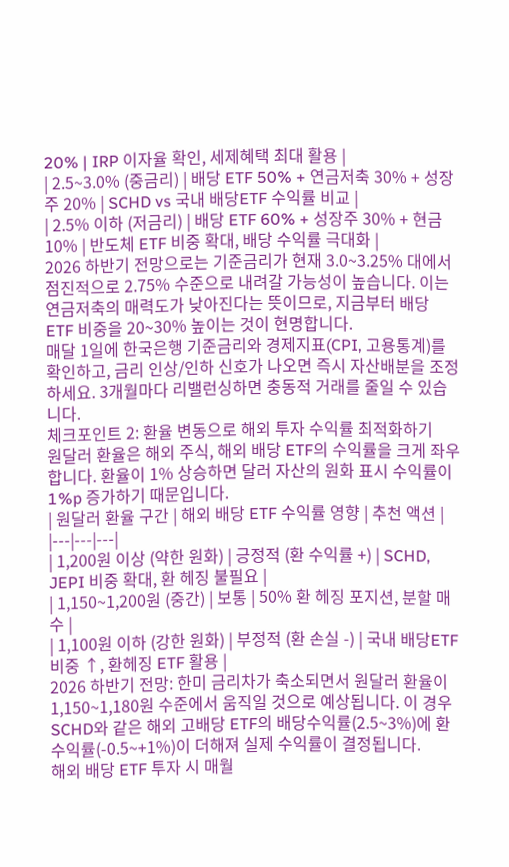20% | IRP 이자율 확인, 세제혜택 최대 활용 |
| 2.5~3.0% (중금리) | 배당 ETF 50% + 연금저축 30% + 성장주 20% | SCHD vs 국내 배당ETF 수익률 비교 |
| 2.5% 이하 (저금리) | 배당 ETF 60% + 성장주 30% + 현금 10% | 반도체 ETF 비중 확대, 배당 수익률 극대화 |
2026 하반기 전망으로는 기준금리가 현재 3.0~3.25% 대에서 점진적으로 2.75% 수준으로 내려갈 가능성이 높습니다. 이는 연금저축의 매력도가 낮아진다는 뜻이므로, 지금부터 배당 ETF 비중을 20~30% 높이는 것이 현명합니다.
매달 1일에 한국은행 기준금리와 경제지표(CPI, 고용통계)를 확인하고, 금리 인상/인하 신호가 나오면 즉시 자산배분을 조정하세요. 3개월마다 리밸런싱하면 충동적 거래를 줄일 수 있습니다.
체크포인트 2: 환율 변동으로 해외 투자 수익률 최적화하기
원달러 환율은 해외 주식, 해외 배당 ETF의 수익률을 크게 좌우합니다. 환율이 1% 상승하면 달러 자산의 원화 표시 수익률이 1%p 증가하기 때문입니다.
| 원달러 환율 구간 | 해외 배당 ETF 수익률 영향 | 추천 액션 |
|---|---|---|
| 1,200원 이상 (약한 원화) | 긍정적 (환 수익률 +) | SCHD, JEPI 비중 확대, 환 헤징 불필요 |
| 1,150~1,200원 (중간) | 보통 | 50% 환 헤징 포지션, 분할 매수 |
| 1,100원 이하 (강한 원화) | 부정적 (환 손실 -) | 국내 배당ETF 비중 ↑, 환헤징 ETF 활용 |
2026 하반기 전망: 한미 금리차가 축소되면서 원달러 환율이 1,150~1,180원 수준에서 움직일 것으로 예상됩니다. 이 경우 SCHD와 같은 해외 고배당 ETF의 배당수익률(2.5~3%)에 환 수익률(-0.5~+1%)이 더해져 실제 수익률이 결정됩니다.
해외 배당 ETF 투자 시 매월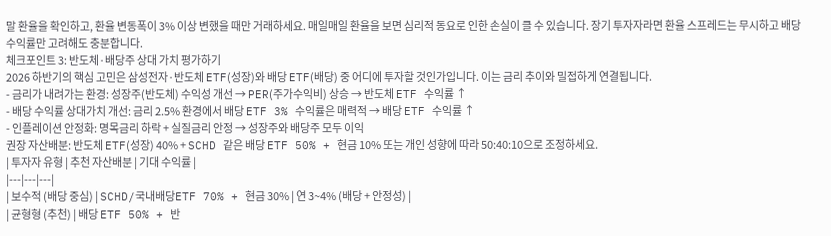말 환율을 확인하고, 환율 변동폭이 3% 이상 변했을 때만 거래하세요. 매일매일 환율을 보면 심리적 동요로 인한 손실이 클 수 있습니다. 장기 투자자라면 환율 스프레드는 무시하고 배당수익률만 고려해도 충분합니다.
체크포인트 3: 반도체·배당주 상대 가치 평가하기
2026 하반기의 핵심 고민은 삼성전자·반도체 ETF(성장)와 배당 ETF(배당) 중 어디에 투자할 것인가입니다. 이는 금리 추이와 밀접하게 연결됩니다.
- 금리가 내려가는 환경: 성장주(반도체) 수익성 개선 → PER(주가수익비) 상승 → 반도체 ETF 수익률 ↑
- 배당 수익률 상대가치 개선: 금리 2.5% 환경에서 배당 ETF 3% 수익률은 매력적 → 배당 ETF 수익률 ↑
- 인플레이션 안정화: 명목금리 하락 + 실질금리 안정 → 성장주와 배당주 모두 이익
권장 자산배분: 반도체 ETF(성장) 40% + SCHD 같은 배당 ETF 50% + 현금 10% 또는 개인 성향에 따라 50:40:10으로 조정하세요.
| 투자자 유형 | 추천 자산배분 | 기대 수익률 |
|---|---|---|
| 보수적 (배당 중심) | SCHD/국내배당ETF 70% + 현금 30% | 연 3~4% (배당 + 안정성) |
| 균형형 (추천) | 배당 ETF 50% + 반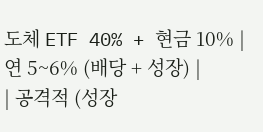도체 ETF 40% + 현금 10% | 연 5~6% (배당 + 성장) |
| 공격적 (성장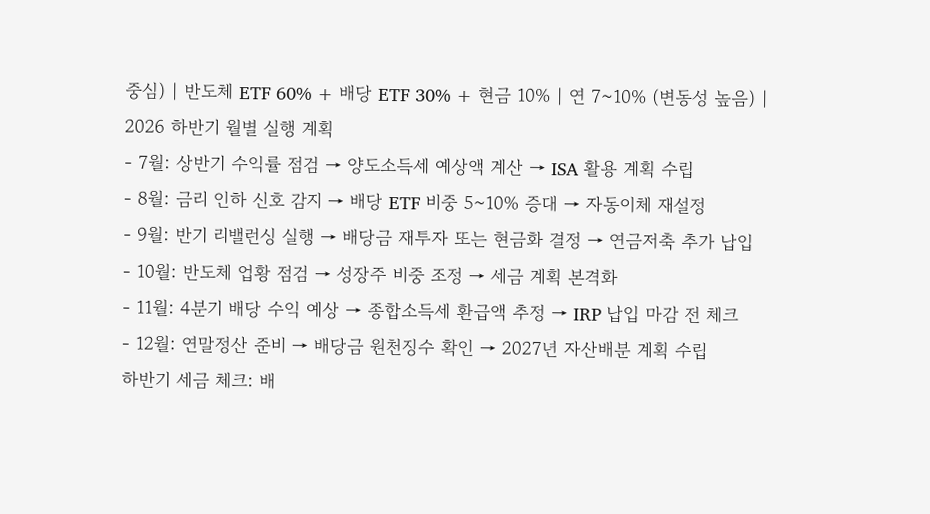중심) | 반도체 ETF 60% + 배당 ETF 30% + 현금 10% | 연 7~10% (변동성 높음) |
2026 하반기 월별 실행 계획
- 7월: 상반기 수익률 점검 → 양도소득세 예상액 계산 → ISA 활용 계획 수립
- 8월: 금리 인하 신호 감지 → 배당 ETF 비중 5~10% 증대 → 자동이체 재설정
- 9월: 반기 리밸런싱 실행 → 배당금 재투자 또는 현금화 결정 → 연금저축 추가 납입
- 10월: 반도체 업황 점검 → 성장주 비중 조정 → 세금 계획 본격화
- 11월: 4분기 배당 수익 예상 → 종합소득세 환급액 추정 → IRP 납입 마감 전 체크
- 12월: 연말정산 준비 → 배당금 원천징수 확인 → 2027년 자산배분 계획 수립
하반기 세금 체크: 배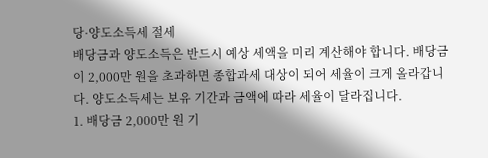당·양도소득세 절세
배당금과 양도소득은 반드시 예상 세액을 미리 계산해야 합니다. 배당금이 2,000만 원을 초과하면 종합과세 대상이 되어 세율이 크게 올라갑니다. 양도소득세는 보유 기간과 금액에 따라 세율이 달라집니다.
1. 배당금 2,000만 원 기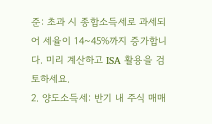준: 초과 시 종합소득세로 과세되어 세율이 14~45%까지 증가합니다. 미리 계산하고 ISA 활용을 검토하세요.
2. 양도소득세: 반기 내 주식 매매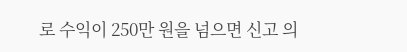로 수익이 250만 원을 넘으면 신고 의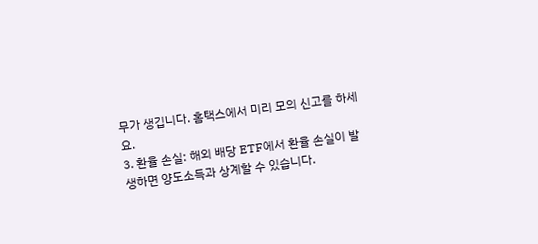무가 생깁니다. 홈택스에서 미리 모의 신고를 하세요.
3. 환율 손실: 해외 배당 ETF에서 환율 손실이 발생하면 양도소득과 상계할 수 있습니다.